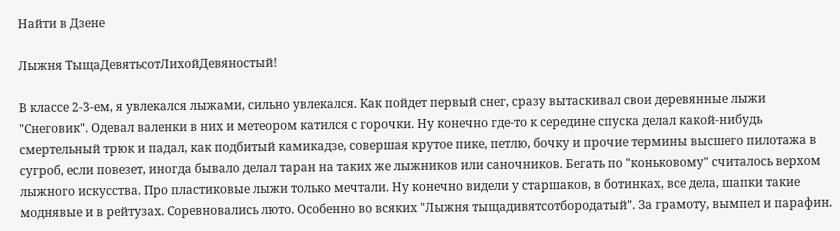Найти в Дзене

Лыжня ТыщаДевятьсотЛихойДевяностый!

В классе 2-3-ем, я увлекался лыжами, сильно увлекался. Как пойдет первый снег, сразу вытаскивал свои деревянные лыжи "Снеговик". Одевал валенки в них и метеором катился с горочки. Ну конечно где-то к середине спуска делал какой-нибудь смертельный трюк и падал, как подбитый камикадзе, совершая крутое пике, петлю, бочку и прочие термины высшего пилотажа в сугроб, если повезет, иногда бывало делал таран на таких же лыжников или саночников. Бегать по "коньковому" считалось верхом лыжного искусства. Про пластиковые лыжи только мечтали. Ну конечно видели у старшаков, в ботинках, все дела, шапки такие моднявые и в рейтузах. Соревновались люто. Особенно во всяких "Лыжня тыщадивятсотбородатый". За грамоту, вымпел и парафин.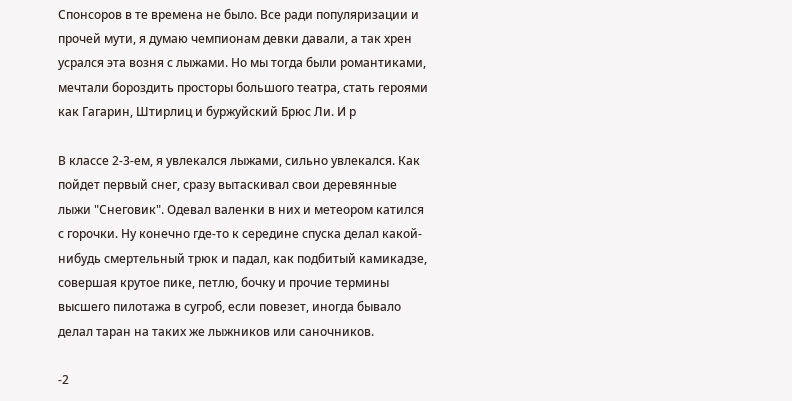Спонсоров в те времена не было. Все ради популяризации и прочей мути, я думаю чемпионам девки давали, а так хрен усрался эта возня с лыжами. Но мы тогда были романтиками, мечтали бороздить просторы большого театра, стать героями как Гагарин, Штирлиц и буржуйский Брюс Ли. И р

В классе 2-3-ем, я увлекался лыжами, сильно увлекался. Как пойдет первый снег, сразу вытаскивал свои деревянные лыжи "Снеговик". Одевал валенки в них и метеором катился с горочки. Ну конечно где-то к середине спуска делал какой-нибудь смертельный трюк и падал, как подбитый камикадзе, совершая крутое пике, петлю, бочку и прочие термины высшего пилотажа в сугроб, если повезет, иногда бывало делал таран на таких же лыжников или саночников.

-2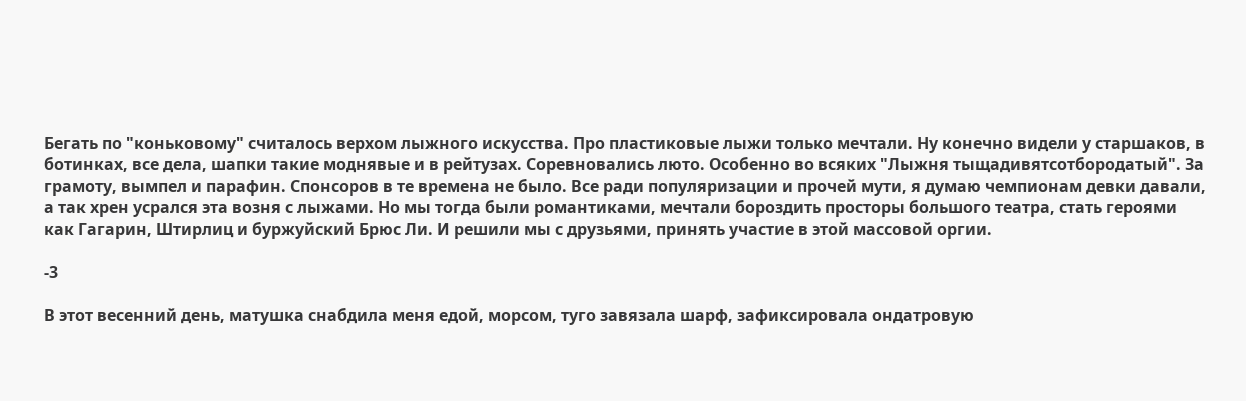Бегать по "коньковому" считалось верхом лыжного искусства. Про пластиковые лыжи только мечтали. Ну конечно видели у старшаков, в ботинках, все дела, шапки такие моднявые и в рейтузах. Соревновались люто. Особенно во всяких "Лыжня тыщадивятсотбородатый". За грамоту, вымпел и парафин. Спонсоров в те времена не было. Все ради популяризации и прочей мути, я думаю чемпионам девки давали, а так хрен усрался эта возня с лыжами. Но мы тогда были романтиками, мечтали бороздить просторы большого театра, стать героями как Гагарин, Штирлиц и буржуйский Брюс Ли. И решили мы с друзьями, принять участие в этой массовой оргии.

-3

В этот весенний день, матушка снабдила меня едой, морсом, туго завязала шарф, зафиксировала ондатровую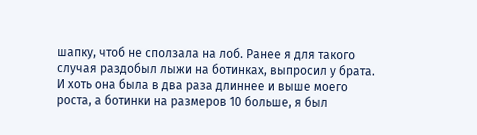шапку, чтоб не сползала на лоб. Ранее я для такого случая раздобыл лыжи на ботинках, выпросил у брата. И хоть она была в два раза длиннее и выше моего роста, а ботинки на размеров 10 больше, я был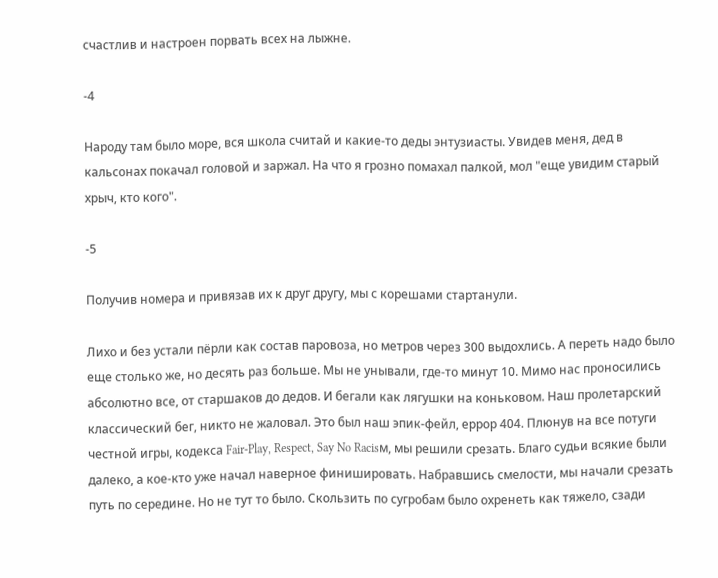счастлив и настроен порвать всех на лыжне.

-4

Народу там было море, вся школа считай и какие-то деды энтузиасты. Увидев меня, дед в кальсонах покачал головой и заржал. На что я грозно помахал палкой, мол "еще увидим старый хрыч, кто кого".

-5

Получив номера и привязав их к друг другу, мы с корешами стартанули.

Лихо и без устали пёрли как состав паровоза, но метров через 300 выдохлись. А переть надо было еще столько же, но десять раз больше. Мы не унывали, где-то минут 10. Мимо нас проносились абсолютно все, от старшаков до дедов. И бегали как лягушки на коньковом. Наш пролетарский классический бег, никто не жаловал. Это был наш эпик-фейл, еррор 404. Плюнув на все потуги честной игры, кодекса Fair-Play, Respect, Say No Racisм, мы решили срезать. Благо судьи всякие были далеко, а кое-кто уже начал наверное финишировать. Набравшись смелости, мы начали срезать путь по середине. Но не тут то было. Скользить по сугробам было охренеть как тяжело, сзади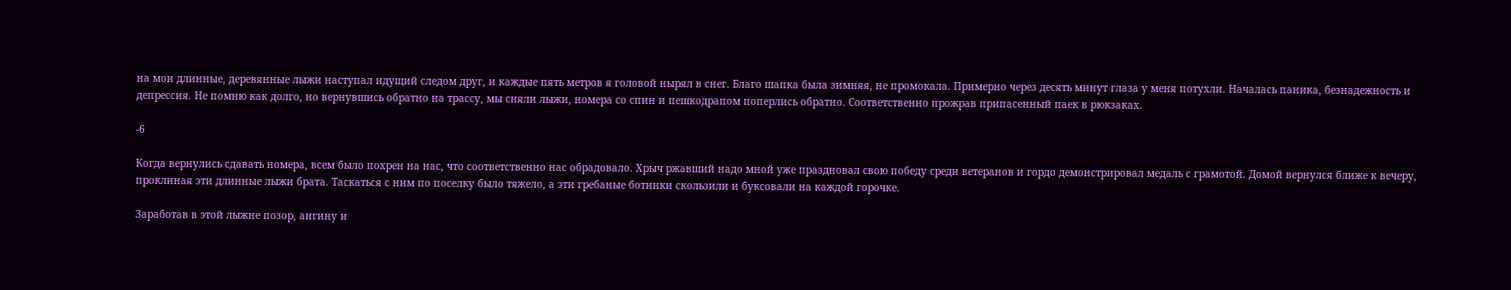на мои длинные, деревянные лыжи наступал идущий следом друг, и каждые пять метров я головой нырял в снег. Благо шапка была зимняя, не промокала. Примерно через десять минут глаза у меня потухли. Началась паника, безнадежность и депрессия. Не помню как долго, но вернувшись обратно на трассу, мы сняли лыжи, номера со спин и пешкодрапом поперлись обратно. Соответственно прожрав припасенный паек в рюкзаках.

-6

Когда вернулись сдавать номера, всем было похрен на нас, что соответственно нас обрадовало. Хрыч ржавший надо мной уже праздновал свою победу среди ветеранов и гордо демонстрировал медаль с грамотой. Домой вернулся ближе к вечеру, проклиная эти длинные лыжи брата. Таскаться с ним по поселку было тяжело, а эти гребаные ботинки скользили и буксовали на каждой горочке.

Заработав в этой лыжне позор, ангину и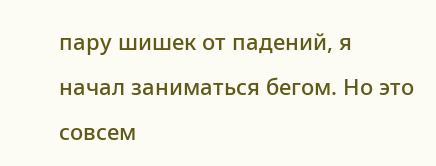пару шишек от падений, я начал заниматься бегом. Но это совсем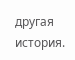другая история.